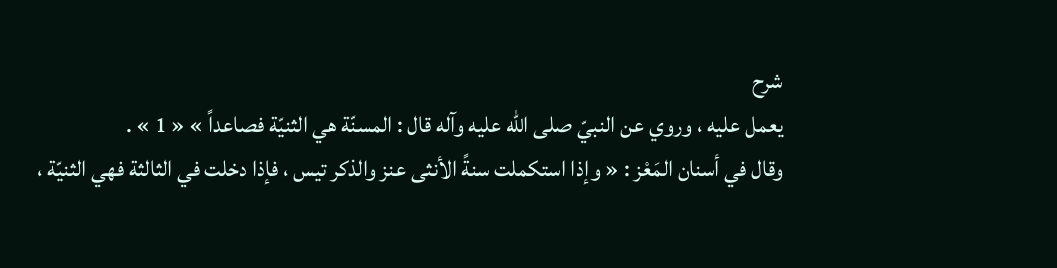شرح
يعمل عليه ، وروي عن النبيّ صلى الله عليه وآله قال : المسنّة هي الثنيّة فصاعداً » « 1 » .
وقال في أسنان المَعْز : « وإذا استكملت سنةً الأنثى عنز والذكر تيس ، فإذا دخلت في الثالثة فهي الثنيّة ،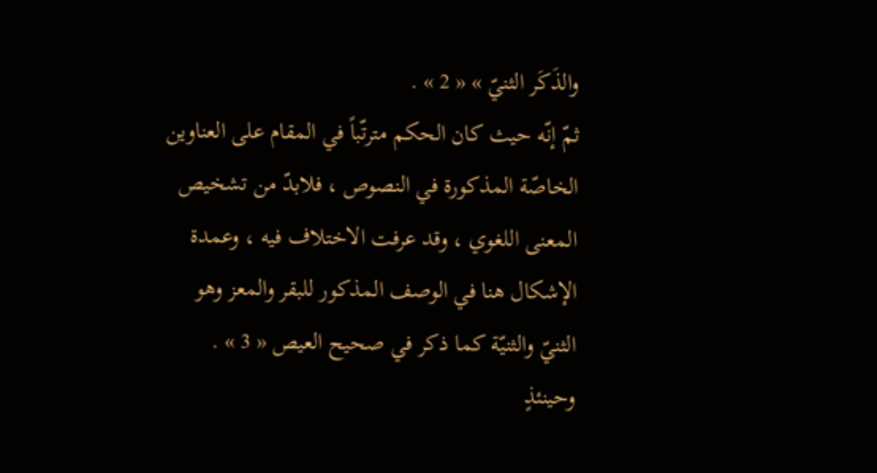والذَكَر الثنيّ » « 2 » .
ثمّ إنّه حيث كان الحكم مترتّباً في المقام على العناوين الخاصّة المذكورة في النصوص ، فلابدّ من تشخيص المعنى اللغوي ، وقد عرفت الاختلاف فيه ، وعمدة الإشكال هنا في الوصف المذكور للبقر والمعز وهو الثنيّ والثنيّة كما ذكر في صحيح العيص « 3 » .
وحينئذٍ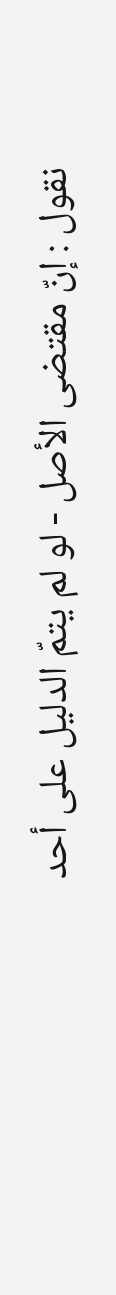نقول : إنّ مقتضى الأصل - لو لم يتمّ الدليل على أحد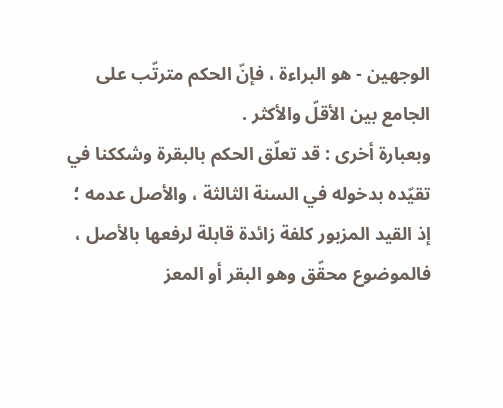الوجهين - هو البراءة ، فإنّ الحكم مترتّب على الجامع بين الأقلّ والأكثر .
وبعبارة أخرى : قد تعلّق الحكم بالبقرة وشككنا في تقيّده بدخوله في السنة الثالثة ، والأصل عدمه ؛ إذ القيد المزبور كلفة زائدة قابلة لرفعها بالأصل ، فالموضوع محقّق وهو البقر أو المعز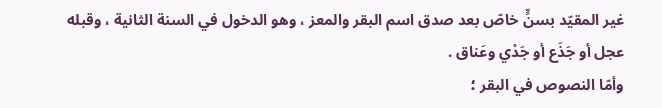غير المقيّد بسنٍّ خاصّ بعد صدق اسم البقر والمعز ، وهو الدخول في السنة الثانية ، وقبله عجل أو جَذَع أو جَدْي وعَناق .
وأمّا النصوص في البقر ؛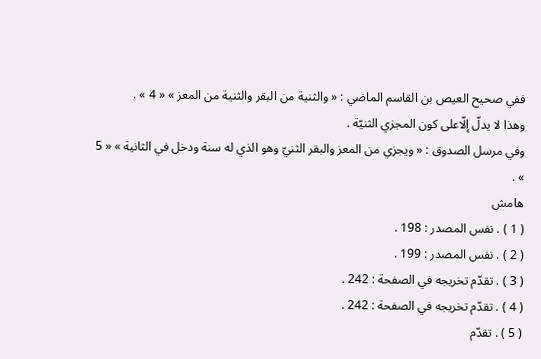ففي صحيح العيص بن القاسم الماضي : « والثنية من البقر والثنية من المعز » « 4 » .
وهذا لا يدلّ إلّاعلى كون المجزي الثنيّة .
وفي مرسل الصدوق : « ويجزي من المعز والبقر الثنيّ وهو الذي له سنة ودخل في الثانية » « 5 » .
هامش
( 1 ) . نفس المصدر : 198 .
( 2 ) . نفس المصدر : 199 .
( 3 ) . تقدّم تخريجه في الصفحة : 242 .
( 4 ) . تقدّم تخريجه في الصفحة : 242 .
( 5 ) . تقدّم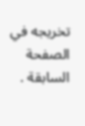تخريجه في الصفحة السابقة .